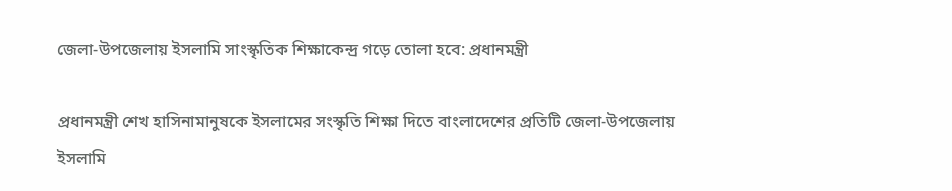জেলা-উপজেলায় ইসলামি সাংস্কৃতিক শিক্ষাকেন্দ্র গড়ে তোলা হবে: প্রধানমন্ত্রী

প্রধানমন্ত্রী শেখ হাসিনামানুষকে ইসলামের সংস্কৃতি শিক্ষা দিতে বাংলাদেশের প্রতিটি জেলা-উপজেলায় ইসলামি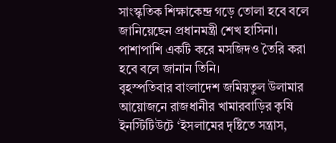সাংস্কৃতিক শিক্ষাকেন্দ্র গড়ে তোলা হবে বলে জানিয়েছেন প্রধানমন্ত্রী শেখ হাসিনা। পাশাপাশি একটি করে মসজিদও তৈরি করা হবে বলে জানান তিনি।
বৃহস্পতিবার বাংলাদেশ জমিয়তুল উলামার আয়োজনে রাজধানীর খামারবাড়ির কৃষি ইনস্টিটিউটে ‘ইসলামের দৃষ্টিতে সন্ত্রাস,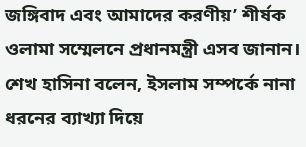জঙ্গিবাদ এবং আমাদের করণীয়’ শীর্ষক ওলামা সম্মেলনে প্রধানমন্ত্রী এসব জানান।
শেখ হাসিনা বলেন, ইসলাম সম্পর্কে নানা ধরনের ব্যাখ্যা দিয়ে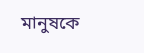মানুষকে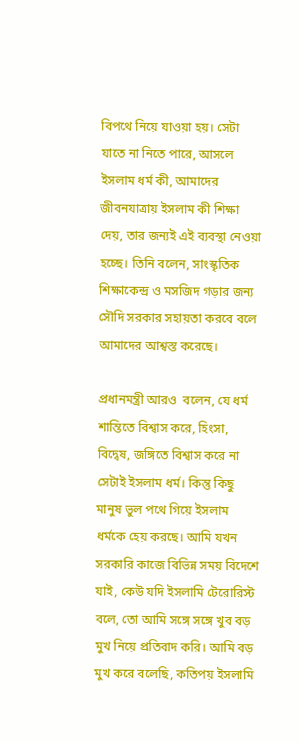বিপথে নিয়ে যাওয়া হয়। সেটা যাতে না নিতে পারে, আসলে ইসলাম ধর্ম কী, আমাদের জীবনযাত্রায় ইসলাম কী শিক্ষা দেয়, তার জন্যই এই ব্যবস্থা নেওয়া হচ্ছে। তিনি বলেন, সাংস্কৃতিক শিক্ষাকেন্দ্র ও মসজিদ গড়ার জন্য সৌদি সরকার সহায়তা করবে বলে আমাদের আশ্বস্ত করেছে।

প্রধানমন্ত্রী আরও  বলেন, যে ধর্ম শান্তিতে বিশ্বাস করে, হিংসা, বিদ্বেষ, জঙ্গিতে বিশ্বাস করে না সেটাই ইসলাম ধর্ম। কিন্তু কিছু মানুষ ভুল পথে গিয়ে ইসলাম ধর্মকে হেয় করছে। আমি যখন সরকারি কাজে বিভিন্ন সময় বিদেশে যাই, কেউ যদি ইসলামি টেরোরিস্ট বলে, তো আমি সঙ্গে সঙ্গে খুব বড় মুখ নিয়ে প্রতিবাদ করি। আমি বড় মুখ করে বলেছি, কতিপয় ইসলামি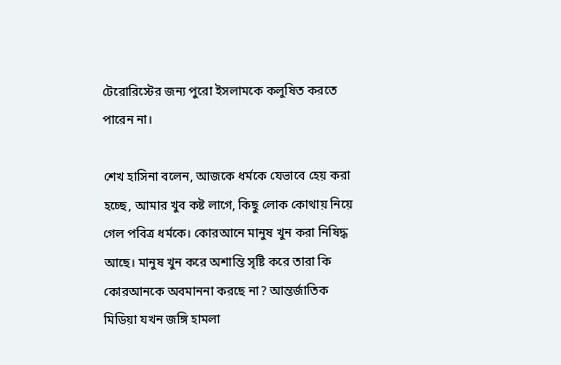টেরোরিস্টের জন্য পুরো ইসলামকে কলুষিত করতে পারেন না।

শেখ হাসিনা বলেন, আজকে ধর্মকে যেভাবে হেয় করা হচ্ছে, আমার খুব কষ্ট লাগে, কিছু লোক কোথায় নিয়ে গেল পবিত্র ধর্মকে। কোরআনে মানুষ খুন করা নিষিদ্ধ আছে। মানুষ খুন করে অশান্তি সৃষ্টি করে তারা কি কোরআনকে অবমাননা করছে না? আন্তর্জাতিক মিডিয়া যখন জঙ্গি হামলা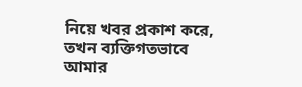নিয়ে খবর প্রকাশ করে, তখন ব্যক্তিগতভাবে আমার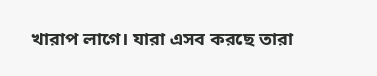খারাপ লাগে। যারা এসব করছে তারা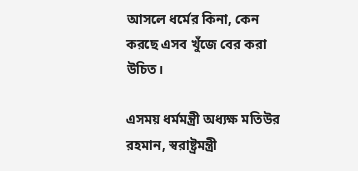আসলে ধর্মের কিনা, কেন করছে এসব খুঁজে বের করা উচিত।

এসময় ধর্মমন্ত্রী অধ্যক্ষ মতিউর রহমান, স্বরাষ্ট্রমন্ত্রী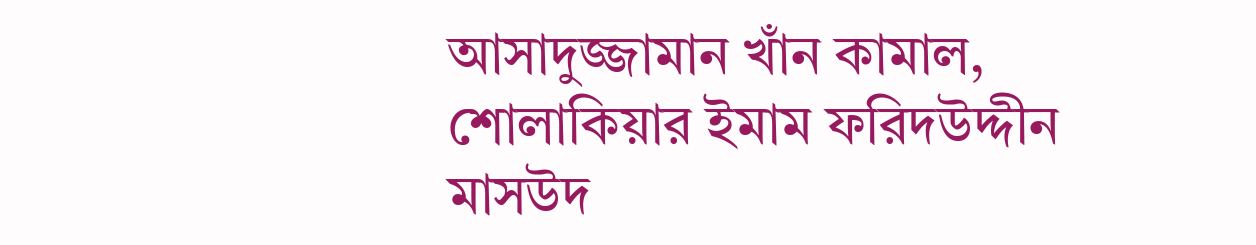আসাদুজ্জামান খাঁন কামাল, শোলাকিয়ার ইমাম ফরিদউদ্দীন মাসউদ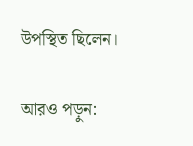উপস্থিত ছিলেন।

আরও পড়ুন: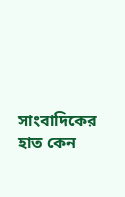সাংবাদিকের হাত কেন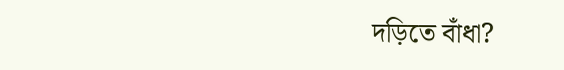দড়িতে বাঁধা?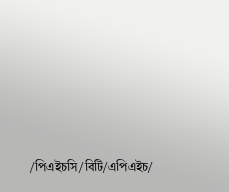/পিএইচসি/বিটি/এপিএইচ/